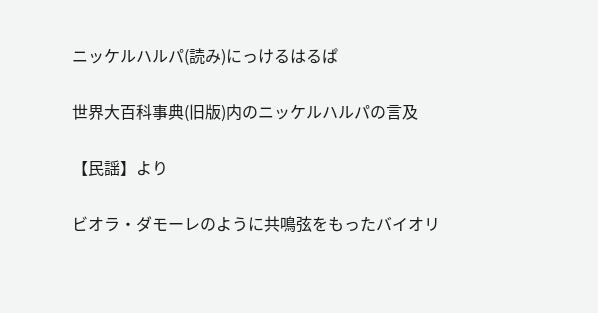ニッケルハルパ(読み)にっけるはるぱ

世界大百科事典(旧版)内のニッケルハルパの言及

【民謡】より

ビオラ・ダモーレのように共鳴弦をもったバイオリ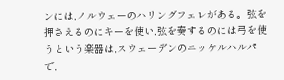ンには,ノルウェーのハリングフェレがある。弦を押さえるのにキーを使い,弦を奏するのには弓を使うという楽器は,スウェーデンのニッケルハルパで,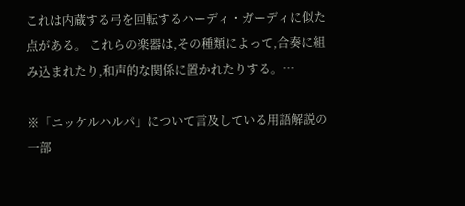これは内蔵する弓を回転するハーディ・ガーディに似た点がある。 これらの楽器は,その種類によって,合奏に組み込まれたり,和声的な関係に置かれたりする。…

※「ニッケルハルパ」について言及している用語解説の一部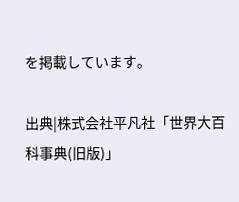を掲載しています。

出典|株式会社平凡社「世界大百科事典(旧版)」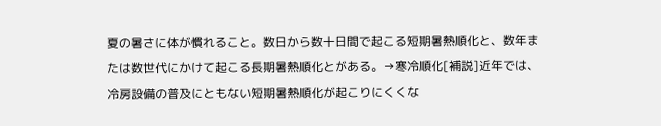夏の暑さに体が慣れること。数日から数十日間で起こる短期暑熱順化と、数年または数世代にかけて起こる長期暑熱順化とがある。→寒冷順化[補説]近年では、冷房設備の普及にともない短期暑熱順化が起こりにくくな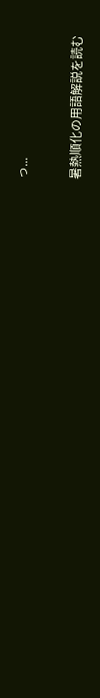っ...

暑熱順化の用語解説を読む